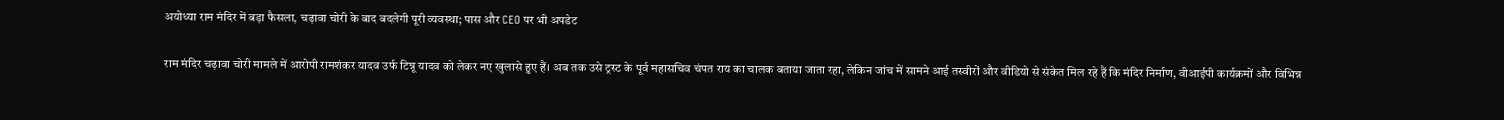अयोध्या राम मंदिर में बड़ा फैसला, चढ़ावा चोरी के बाद बदलेगी पूरी व्यवस्था; पास और CEO पर भी अपडेट

राम मंदिर चढ़ावा चोरी मामले में आरोपी रामशंकर यादव उर्फ टिन्नू यादव को लेकर नए खुलासे हुए हैं। अब तक उसे ट्रस्ट के पूर्व महासचिव चंपत राय का चालक बताया जाता रहा, लेकिन जांच में सामने आई तस्वीरों और वीडियो से संकेत मिल रहे हैं कि मंदिर निर्माण, वीआईपी कार्यक्रमों और विभिन्न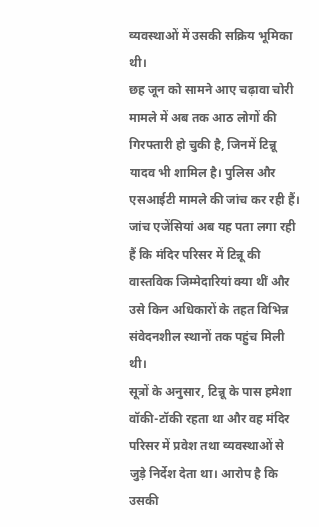व्यवस्थाओं में उसकी सक्रिय भूमिका थी।
छह जून को सामने आए चढ़ावा चोरी मामले में अब तक आठ लोगों की गिरफ्तारी हो चुकी है, जिनमें टिन्नू यादव भी शामिल है। पुलिस और एसआईटी मामले की जांच कर रही हैं। जांच एजेंसियां अब यह पता लगा रही हैं कि मंदिर परिसर में टिन्नू की वास्तविक जिम्मेदारियां क्या थीं और उसे किन अधिकारों के तहत विभिन्न संवेदनशील स्थानों तक पहुंच मिली थी।
सूत्रों के अनुसार, टिन्नू के पास हमेशा वॉकी-टॉकी रहता था और वह मंदिर परिसर में प्रवेश तथा व्यवस्थाओं से जुड़े निर्देश देता था। आरोप है कि उसकी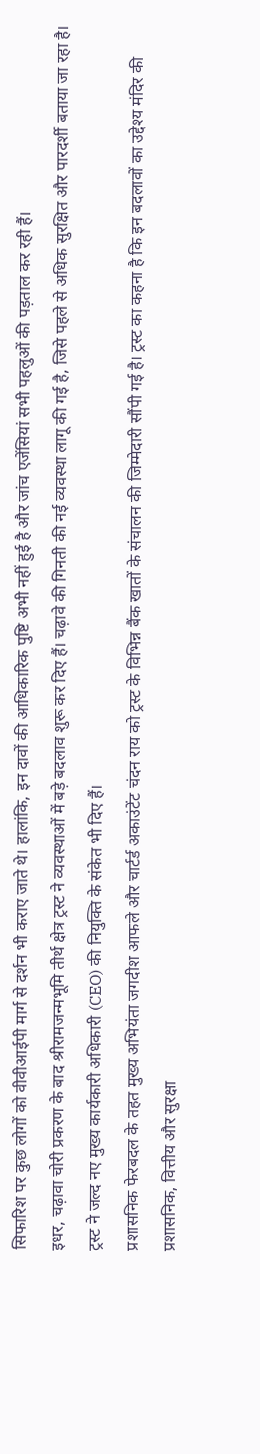सिफारिश पर कुछ लोगों को वीवीआईपी मार्ग से दर्शन भी कराए जाते थे। हालांकि, इन दावों की आधिकारिक पुष्टि अभी नहीं हुई है और जांच एजेंसियां सभी पहलुओं की पड़ताल कर रही हैं।
इधर, चढ़ावा चोरी प्रकरण के बाद श्रीरामजन्मभूमि तीर्थ क्षेत्र ट्रस्ट ने व्यवस्थाओं में बड़े बदलाव शुरू कर दिए हैं। चढ़ावे की गिनती की नई व्यवस्था लागू की गई है, जिसे पहले से अधिक सुरक्षित और पारदर्शी बताया जा रहा है। ट्रस्ट ने जल्द नए मुख्य कार्यकारी अधिकारी (CEO) की नियुक्ति के संकेत भी दिए हैं।
प्रशासनिक फेरबदल के तहत मुख्य अभियंता जगदीश आफले और चार्टर्ड अकाउंटेंट चंदन राय को ट्रस्ट के विभिन्न बैंक खातों के संचालन की जिम्मेदारी सौंपी गई है। ट्रस्ट का कहना है कि इन बदलावों का उद्देश्य मंदिर की प्रशासनिक, वित्तीय और सुरक्षा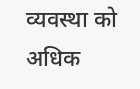व्यवस्था को अधिक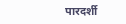पारदर्शी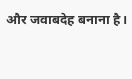और जवाबदेह बनाना है।